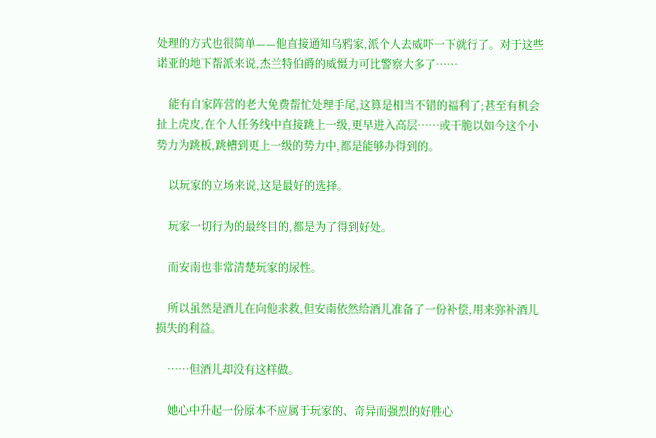处理的方式也很简单——他直接通知乌鸦家,派个人去威吓一下就行了。对于这些诺亚的地下帮派来说,杰兰特伯爵的威慑力可比警察大多了……

    能有自家阵营的老大免费帮忙处理手尾,这算是相当不错的福利了;甚至有机会扯上虎皮,在个人任务线中直接跳上一级,更早进入高层……或干脆以如今这个小势力为跳板,跳槽到更上一级的势力中,都是能够办得到的。

    以玩家的立场来说,这是最好的选择。

    玩家一切行为的最终目的,都是为了得到好处。

    而安南也非常清楚玩家的尿性。

    所以虽然是酒儿在向他求救,但安南依然给酒儿准备了一份补偿,用来弥补酒儿损失的利益。

    ……但酒儿却没有这样做。

    她心中升起一份原本不应属于玩家的、奇异而强烈的好胜心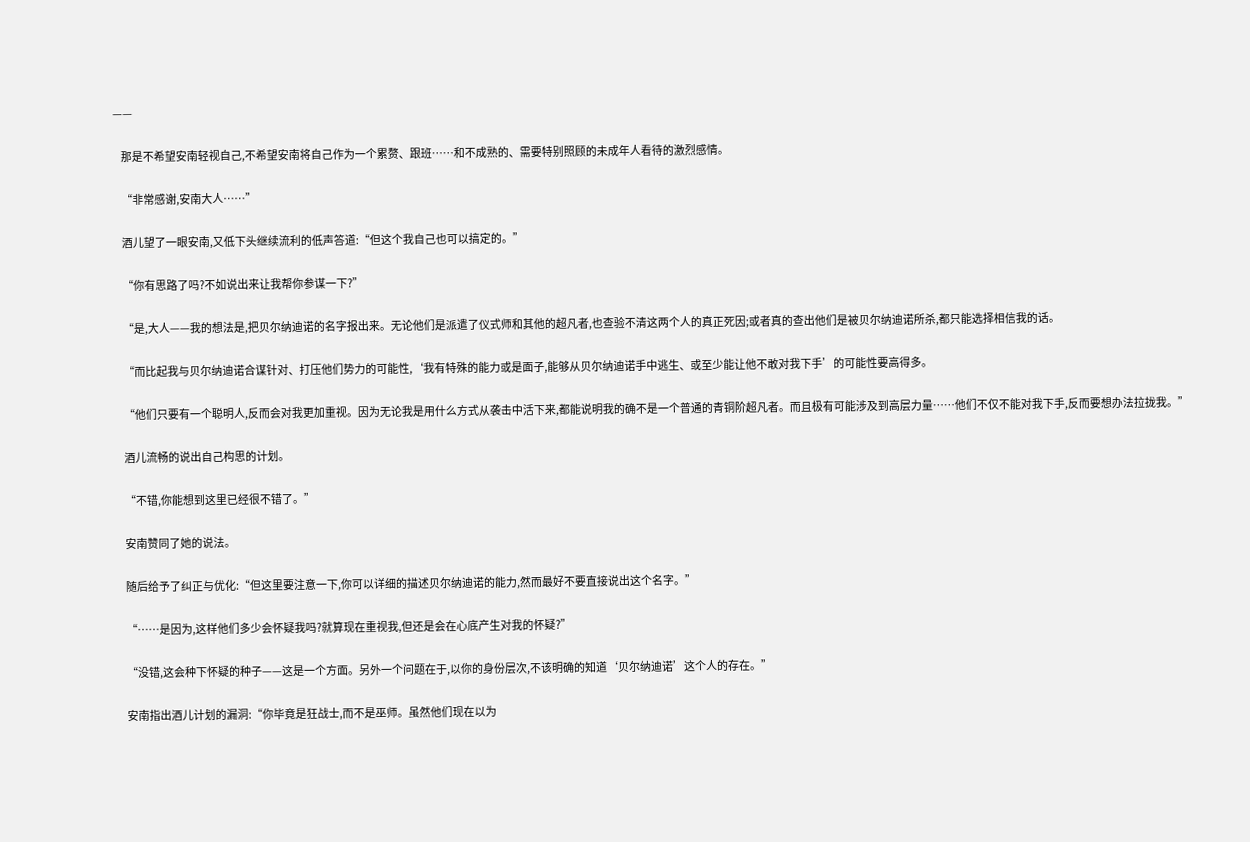——

    那是不希望安南轻视自己,不希望安南将自己作为一个累赘、跟班……和不成熟的、需要特别照顾的未成年人看待的激烈感情。

    “非常感谢,安南大人……”

    酒儿望了一眼安南,又低下头继续流利的低声答道:“但这个我自己也可以搞定的。”

    “你有思路了吗?不如说出来让我帮你参谋一下?”

    “是,大人——我的想法是,把贝尔纳迪诺的名字报出来。无论他们是派遣了仪式师和其他的超凡者,也查验不清这两个人的真正死因;或者真的查出他们是被贝尔纳迪诺所杀,都只能选择相信我的话。

    “而比起我与贝尔纳迪诺合谋针对、打压他们势力的可能性,‘我有特殊的能力或是面子,能够从贝尔纳迪诺手中逃生、或至少能让他不敢对我下手’的可能性要高得多。

    “他们只要有一个聪明人,反而会对我更加重视。因为无论我是用什么方式从袭击中活下来,都能说明我的确不是一个普通的青铜阶超凡者。而且极有可能涉及到高层力量……他们不仅不能对我下手,反而要想办法拉拢我。”

    酒儿流畅的说出自己构思的计划。

    “不错,你能想到这里已经很不错了。”

    安南赞同了她的说法。

    随后给予了纠正与优化:“但这里要注意一下,你可以详细的描述贝尔纳迪诺的能力,然而最好不要直接说出这个名字。”

    “……是因为,这样他们多少会怀疑我吗?就算现在重视我,但还是会在心底产生对我的怀疑?”

    “没错,这会种下怀疑的种子——这是一个方面。另外一个问题在于,以你的身份层次,不该明确的知道‘贝尔纳迪诺’这个人的存在。”

    安南指出酒儿计划的漏洞:“你毕竟是狂战士,而不是巫师。虽然他们现在以为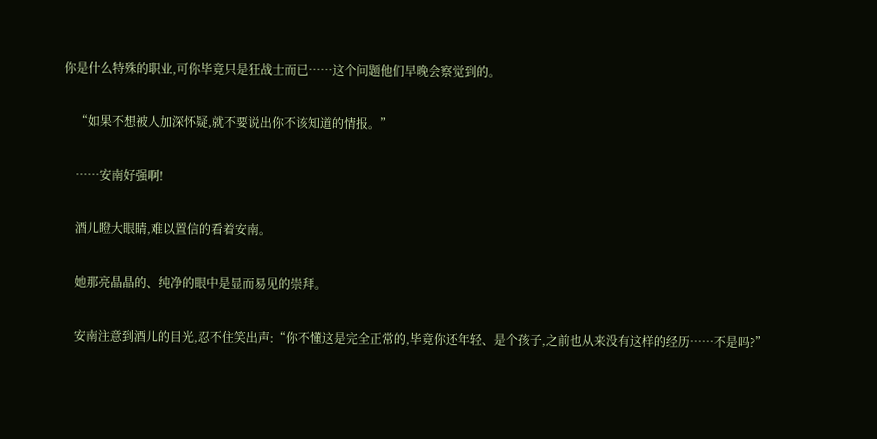你是什么特殊的职业,可你毕竟只是狂战士而已……这个问题他们早晚会察觉到的。

    “如果不想被人加深怀疑,就不要说出你不该知道的情报。”

    ……安南好强啊!

    酒儿瞪大眼睛,难以置信的看着安南。

    她那亮晶晶的、纯净的眼中是显而易见的崇拜。

    安南注意到酒儿的目光,忍不住笑出声:“你不懂这是完全正常的,毕竟你还年轻、是个孩子,之前也从来没有这样的经历……不是吗?”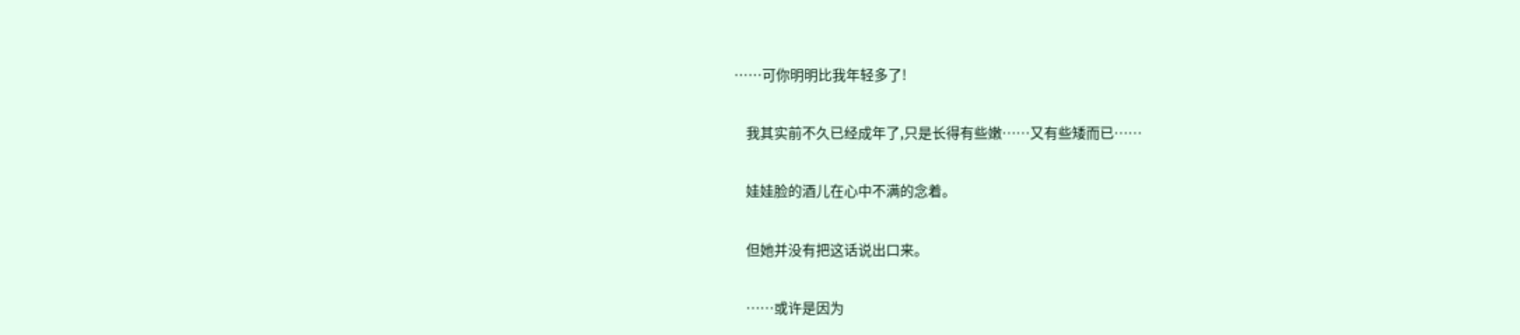……可你明明比我年轻多了!

    我其实前不久已经成年了,只是长得有些嫩……又有些矮而已……

    娃娃脸的酒儿在心中不满的念着。

    但她并没有把这话说出口来。

    ……或许是因为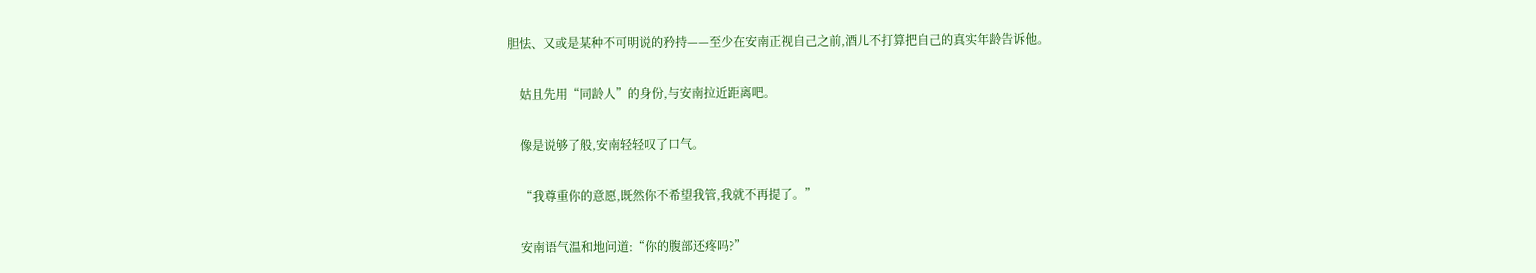胆怯、又或是某种不可明说的矜持——至少在安南正视自己之前,酒儿不打算把自己的真实年龄告诉他。

    姑且先用“同龄人”的身份,与安南拉近距离吧。

    像是说够了般,安南轻轻叹了口气。

    “我尊重你的意愿,既然你不希望我管,我就不再提了。”

    安南语气温和地问道:“你的腹部还疼吗?”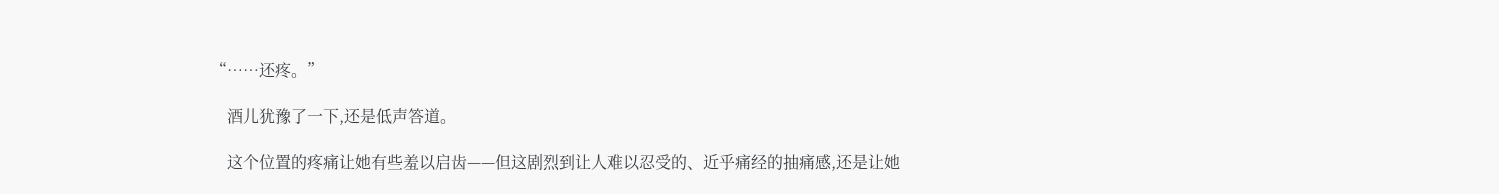“……还疼。”

    酒儿犹豫了一下,还是低声答道。

    这个位置的疼痛让她有些羞以启齿——但这剧烈到让人难以忍受的、近乎痛经的抽痛感,还是让她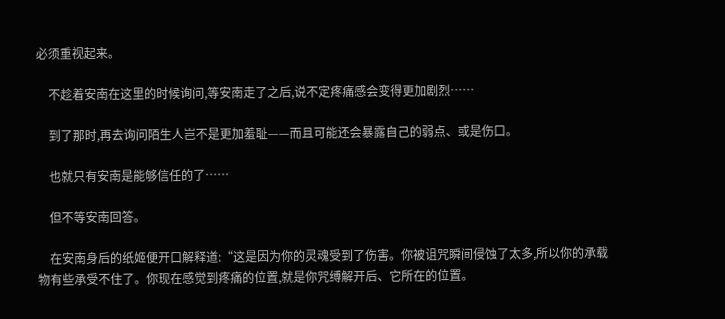必须重视起来。

    不趁着安南在这里的时候询问,等安南走了之后,说不定疼痛感会变得更加剧烈……

    到了那时,再去询问陌生人岂不是更加羞耻——而且可能还会暴露自己的弱点、或是伤口。

    也就只有安南是能够信任的了……

    但不等安南回答。

    在安南身后的纸姬便开口解释道:“这是因为你的灵魂受到了伤害。你被诅咒瞬间侵蚀了太多,所以你的承载物有些承受不住了。你现在感觉到疼痛的位置,就是你咒缚解开后、它所在的位置。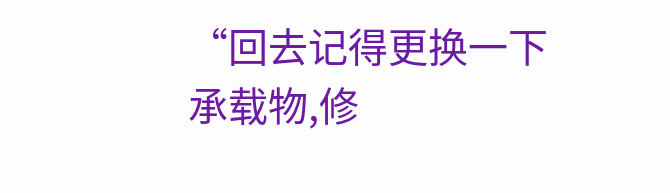“回去记得更换一下承载物,修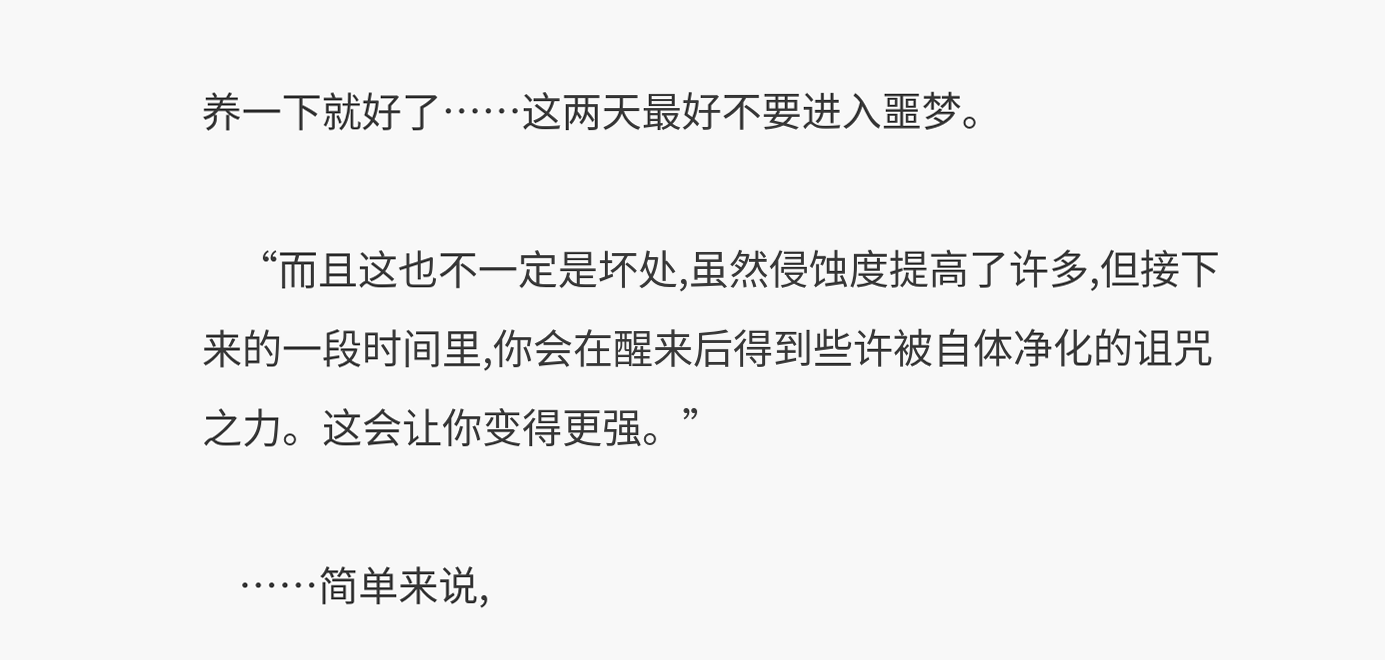养一下就好了……这两天最好不要进入噩梦。

    “而且这也不一定是坏处,虽然侵蚀度提高了许多,但接下来的一段时间里,你会在醒来后得到些许被自体净化的诅咒之力。这会让你变得更强。”

    ……简单来说,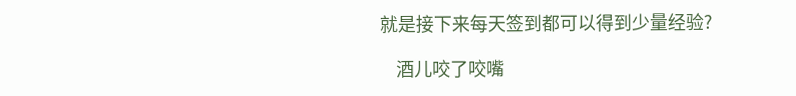就是接下来每天签到都可以得到少量经验?

    酒儿咬了咬嘴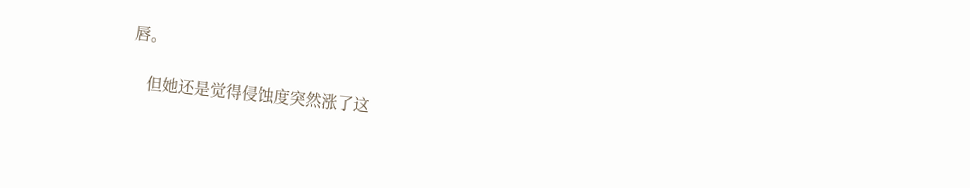唇。

    但她还是觉得侵蚀度突然涨了这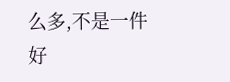么多,不是一件好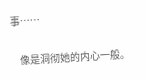事……

    像是洞彻她的内心一般。